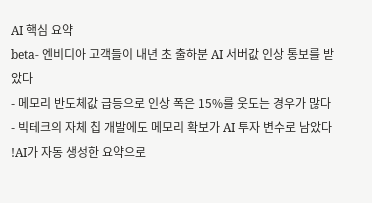AI 핵심 요약
beta- 엔비디아 고객들이 내년 초 출하분 AI 서버값 인상 통보를 받았다
- 메모리 반도체값 급등으로 인상 폭은 15%를 웃도는 경우가 많다
- 빅테크의 자체 칩 개발에도 메모리 확보가 AI 투자 변수로 남았다
!AI가 자동 생성한 요약으로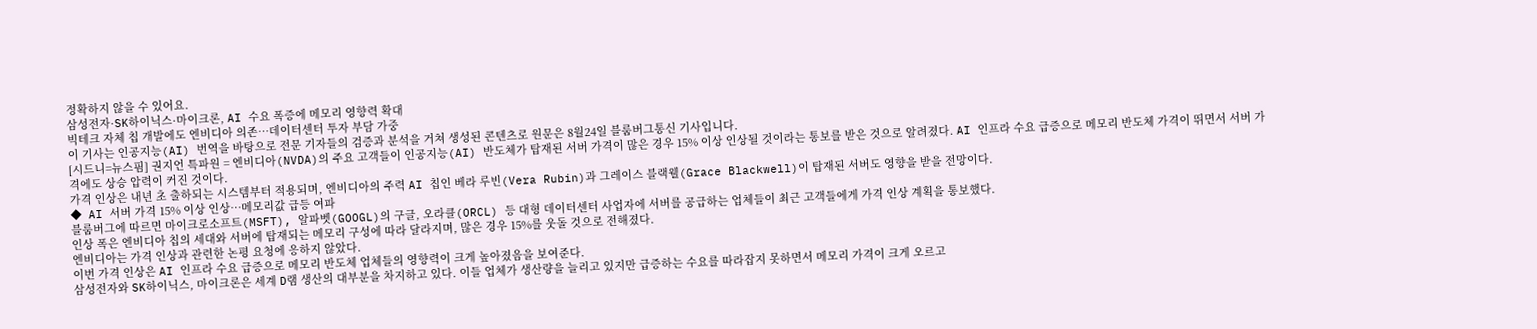정확하지 않을 수 있어요.
삼성전자·SK하이닉스·마이크론, AI 수요 폭증에 메모리 영향력 확대
빅테크 자체 칩 개발에도 엔비디아 의존…데이터센터 투자 부담 가중
이 기사는 인공지능(AI) 번역을 바탕으로 전문 기자들의 검증과 분석을 거쳐 생성된 콘텐츠로 원문은 8월24일 블룸버그통신 기사입니다.
[시드니=뉴스핌] 권지언 특파원 = 엔비디아(NVDA)의 주요 고객들이 인공지능(AI) 반도체가 탑재된 서버 가격이 많은 경우 15% 이상 인상될 것이라는 통보를 받은 것으로 알려졌다. AI 인프라 수요 급증으로 메모리 반도체 가격이 뛰면서 서버 가격에도 상승 압력이 커진 것이다.
가격 인상은 내년 초 출하되는 시스템부터 적용되며, 엔비디아의 주력 AI 칩인 베라 루빈(Vera Rubin)과 그레이스 블랙웰(Grace Blackwell)이 탑재된 서버도 영향을 받을 전망이다.
◆ AI 서버 가격 15% 이상 인상…메모리값 급등 여파
블룸버그에 따르면 마이크로소프트(MSFT), 알파벳(GOOGL)의 구글, 오라클(ORCL) 등 대형 데이터센터 사업자에 서버를 공급하는 업체들이 최근 고객들에게 가격 인상 계획을 통보했다.
인상 폭은 엔비디아 칩의 세대와 서버에 탑재되는 메모리 구성에 따라 달라지며, 많은 경우 15%를 웃돌 것으로 전해졌다.
엔비디아는 가격 인상과 관련한 논평 요청에 응하지 않았다.
이번 가격 인상은 AI 인프라 수요 급증으로 메모리 반도체 업체들의 영향력이 크게 높아졌음을 보여준다.
삼성전자와 SK하이닉스, 마이크론은 세계 D램 생산의 대부분을 차지하고 있다. 이들 업체가 생산량을 늘리고 있지만 급증하는 수요를 따라잡지 못하면서 메모리 가격이 크게 오르고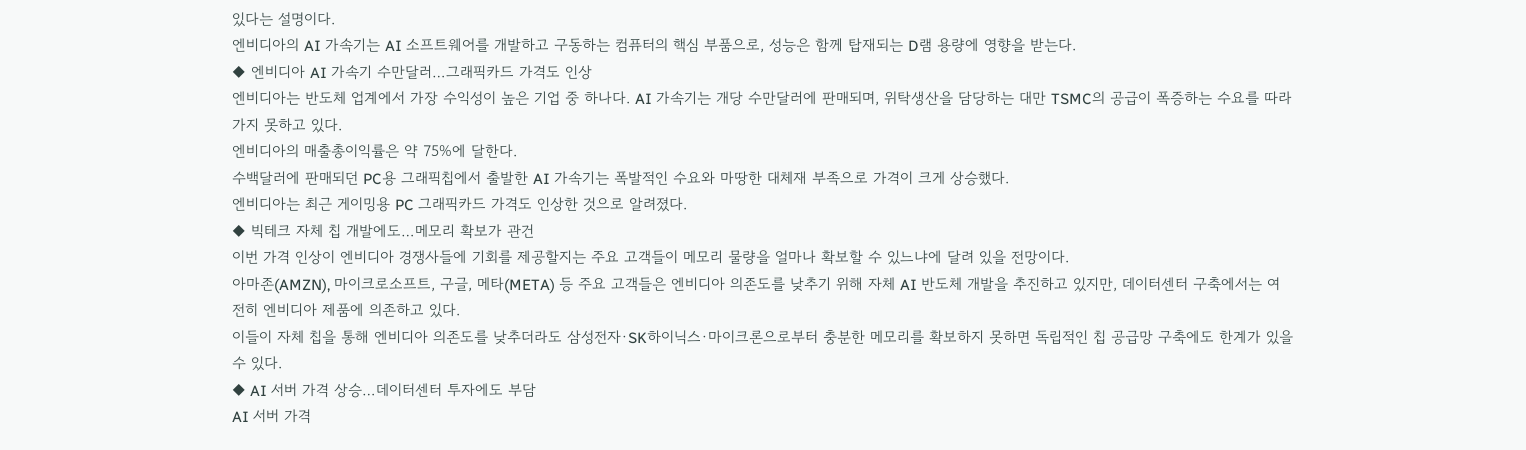있다는 설명이다.
엔비디아의 AI 가속기는 AI 소프트웨어를 개발하고 구동하는 컴퓨터의 핵심 부품으로, 성능은 함께 탑재되는 D램 용량에 영향을 받는다.
◆ 엔비디아 AI 가속기 수만달러…그래픽카드 가격도 인상
엔비디아는 반도체 업계에서 가장 수익성이 높은 기업 중 하나다. AI 가속기는 개당 수만달러에 판매되며, 위탁생산을 담당하는 대만 TSMC의 공급이 폭증하는 수요를 따라가지 못하고 있다.
엔비디아의 매출총이익률은 약 75%에 달한다.
수백달러에 판매되던 PC용 그래픽칩에서 출발한 AI 가속기는 폭발적인 수요와 마땅한 대체재 부족으로 가격이 크게 상승했다.
엔비디아는 최근 게이밍용 PC 그래픽카드 가격도 인상한 것으로 알려졌다.
◆ 빅테크 자체 칩 개발에도…메모리 확보가 관건
이번 가격 인상이 엔비디아 경쟁사들에 기회를 제공할지는 주요 고객들이 메모리 물량을 얼마나 확보할 수 있느냐에 달려 있을 전망이다.
아마존(AMZN), 마이크로소프트, 구글, 메타(META) 등 주요 고객들은 엔비디아 의존도를 낮추기 위해 자체 AI 반도체 개발을 추진하고 있지만, 데이터센터 구축에서는 여전히 엔비디아 제품에 의존하고 있다.
이들이 자체 칩을 통해 엔비디아 의존도를 낮추더라도 삼성전자·SK하이닉스·마이크론으로부터 충분한 메모리를 확보하지 못하면 독립적인 칩 공급망 구축에도 한계가 있을 수 있다.
◆ AI 서버 가격 상승…데이터센터 투자에도 부담
AI 서버 가격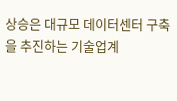상승은 대규모 데이터센터 구축을 추진하는 기술업계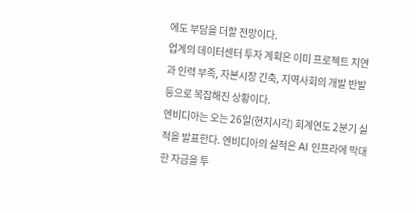에도 부담을 더할 전망이다.
업계의 데이터센터 투자 계획은 이미 프로젝트 지연과 인력 부족, 자본시장 긴축, 지역사회의 개발 반발 등으로 복잡해진 상황이다.
엔비디아는 오는 26일(현지시각) 회계연도 2분기 실적을 발표한다. 엔비디아의 실적은 AI 인프라에 막대한 자금을 투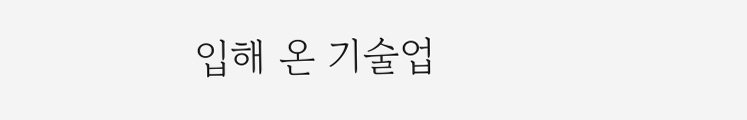입해 온 기술업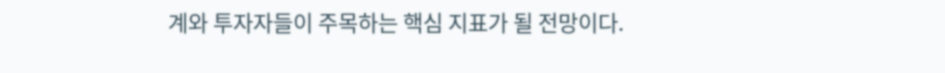계와 투자자들이 주목하는 핵심 지표가 될 전망이다.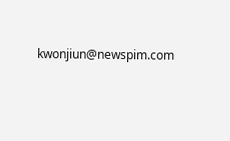kwonjiun@newspim.com